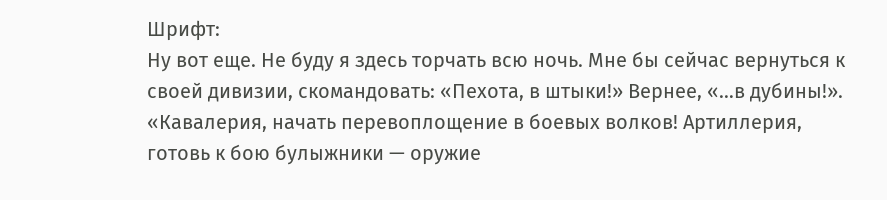Шрифт:
Ну вот еще. Не буду я здесь торчать всю ночь. Мне бы сейчас вернуться к своей дивизии, скомандовать: «Пехота, в штыки!» Вернее, «…в дубины!». «Кавалерия, начать перевоплощение в боевых волков! Артиллерия, готовь к бою булыжники — оружие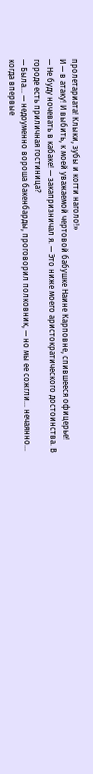пролетариата! Клыки, зубы и когти наголо!»
И — в атаку! И выбить, к моей уважаемой чертовой бабушке Наине Карповне, спившееся офицерье!
— Не буду ночевать в кабаке! — закапризничал я. — Это ниже моего аристократического достоинства. В городе есть приличная гостиница?
— Была… — недоуменно вороша бакенбарды, проговорил полковник, — но мы ее сожгли… нечаянно… когда впервые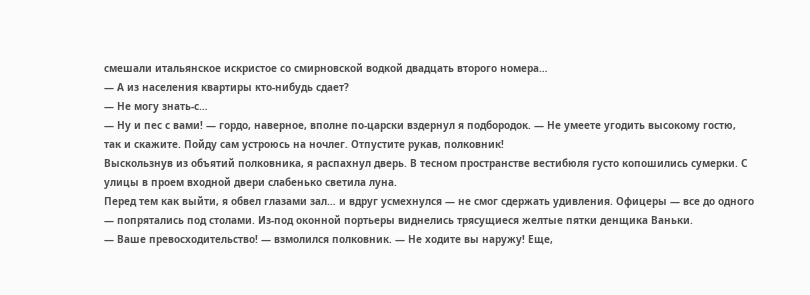смешали итальянское искристое со смирновской водкой двадцать второго номера…
— А из населения квартиры кто-нибудь сдает?
— Не могу знать-с…
— Ну и пес с вами! — гордо, наверное, вполне по-царски вздернул я подбородок. — Не умеете угодить высокому гостю, так и скажите. Пойду сам устроюсь на ночлег. Отпустите рукав, полковник!
Выскользнув из объятий полковника, я распахнул дверь. В тесном пространстве вестибюля густо копошились сумерки. С улицы в проем входной двери слабенько светила луна.
Перед тем как выйти, я обвел глазами зал… и вдруг усмехнулся — не смог сдержать удивления. Офицеры — все до одного — попрятались под столами. Из-под оконной портьеры виднелись трясущиеся желтые пятки денщика Ваньки.
— Ваше превосходительство! — взмолился полковник. — Не ходите вы наружу! Еще,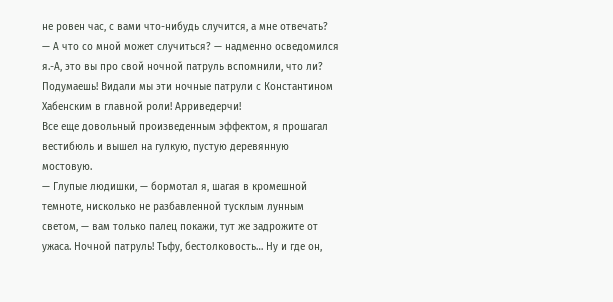не ровен час, с вами что-нибудь случится, а мне отвечать?
— А что со мной может случиться? — надменно осведомился я.-А, это вы про свой ночной патруль вспомнили, что ли? Подумаешь! Видали мы эти ночные патрули с Константином Хабенским в главной роли! Арриведерчи!
Все еще довольный произведенным эффектом, я прошагал вестибюль и вышел на гулкую, пустую деревянную мостовую.
— Глупые людишки, — бормотал я, шагая в кромешной темноте, нисколько не разбавленной тусклым лунным светом, — вам только палец покажи, тут же задрожите от ужаса. Ночной патруль! Тьфу, бестолковость… Ну и где он,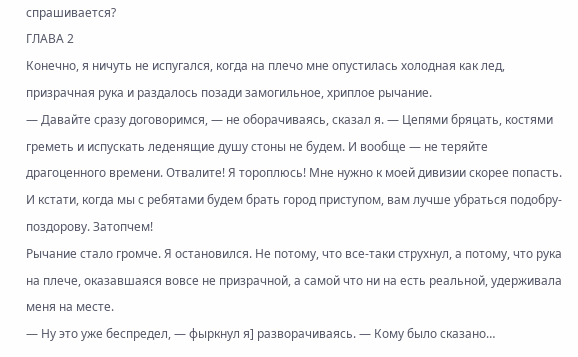спрашивается?
ГЛАВА 2
Конечно, я ничуть не испугался, когда на плечо мне опустилась холодная как лед, призрачная рука и раздалось позади замогильное, хриплое рычание.
— Давайте сразу договоримся, — не оборачиваясь, сказал я. — Цепями бряцать, костями греметь и испускать леденящие душу стоны не будем. И вообще — не теряйте драгоценного времени. Отвалите! Я тороплюсь! Мне нужно к моей дивизии скорее попасть. И кстати, когда мы с ребятами будем брать город приступом, вам лучше убраться подобру-поздорову. Затопчем!
Рычание стало громче. Я остановился. Не потому, что все-таки струхнул, а потому, что рука на плече, оказавшаяся вовсе не призрачной, а самой что ни на есть реальной, удерживала меня на месте.
— Ну это уже беспредел, — фыркнул я] разворачиваясь. — Кому было сказано…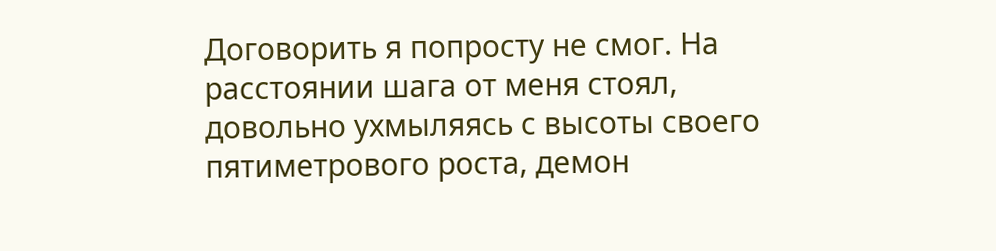Договорить я попросту не смог. На расстоянии шага от меня стоял, довольно ухмыляясь с высоты своего пятиметрового роста, демон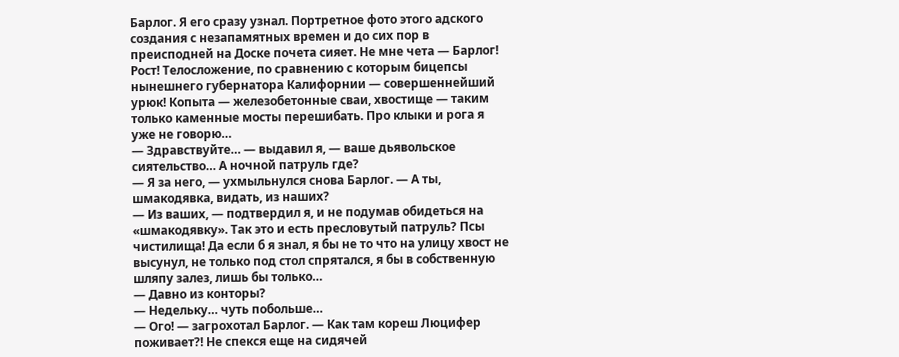Барлог. Я его сразу узнал. Портретное фото этого адского создания с незапамятных времен и до сих пор в преисподней на Доске почета сияет. Не мне чета — Барлог! Рост! Телосложение, по сравнению с которым бицепсы нынешнего губернатора Калифорнии — совершеннейший урюк! Копыта — железобетонные сваи, хвостище — таким только каменные мосты перешибать. Про клыки и рога я уже не говорю…
— Здравствуйте… — выдавил я, — ваше дьявольское сиятельство… А ночной патруль где?
— Я за него, — ухмыльнулся снова Барлог. — А ты, шмакодявка, видать, из наших?
— Из ваших, — подтвердил я, и не подумав обидеться на «шмакодявку». Так это и есть пресловутый патруль? Псы чистилища! Да если б я знал, я бы не то что на улицу хвост не высунул, не только под стол спрятался, я бы в собственную шляпу залез, лишь бы только…
— Давно из конторы?
— Недельку… чуть побольше…
— Ого! — загрохотал Барлог. — Как там кореш Люцифер поживает?! Не спекся еще на сидячей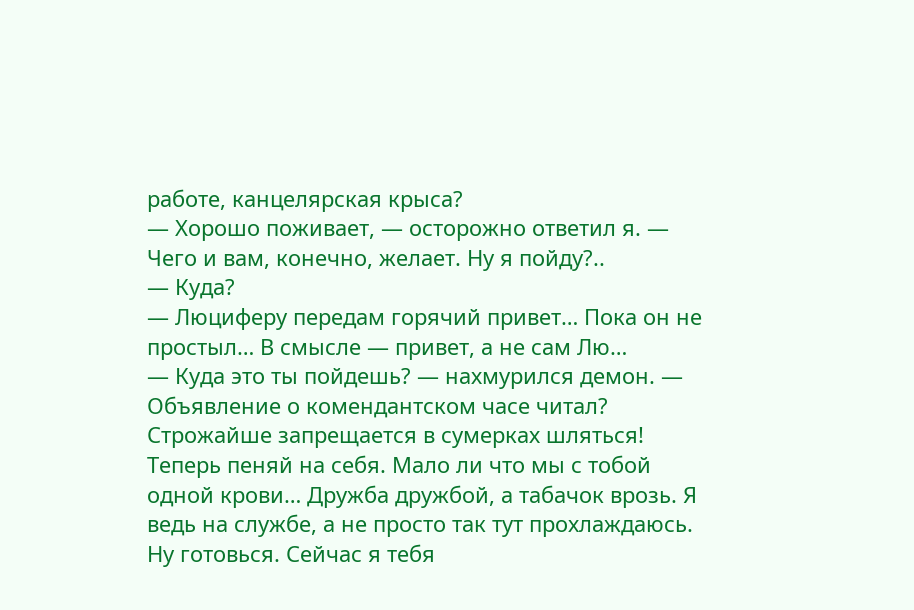работе, канцелярская крыса?
— Хорошо поживает, — осторожно ответил я. — Чего и вам, конечно, желает. Ну я пойду?..
— Куда?
— Люциферу передам горячий привет… Пока он не простыл… В смысле — привет, а не сам Лю…
— Куда это ты пойдешь? — нахмурился демон. — Объявление о комендантском часе читал? Строжайше запрещается в сумерках шляться! Теперь пеняй на себя. Мало ли что мы с тобой одной крови… Дружба дружбой, а табачок врозь. Я ведь на службе, а не просто так тут прохлаждаюсь. Ну готовься. Сейчас я тебя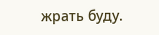жрать буду.